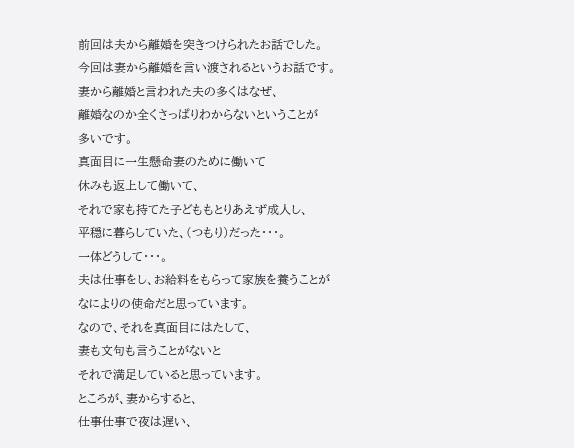前回は夫から離婚を突きつけられたお話でした。
今回は妻から離婚を言い渡されるというお話です。
妻から離婚と言われた夫の多くはなぜ、
離婚なのか全くさっぱりわからないということが
多いです。
真面目に一生懸命妻のために働いて
休みも返上して働いて、
それで家も持てた子どももとりあえず成人し、
平穏に暮らしていた、(つもり)だった・・・。
一体どうして・・・。
夫は仕事をし、お給料をもらって家族を養うことが
なによりの使命だと思っています。
なので、それを真面目にはたして、
妻も文句も言うことがないと
それで満足していると思っています。
ところが、妻からすると、
仕事仕事で夜は遅い、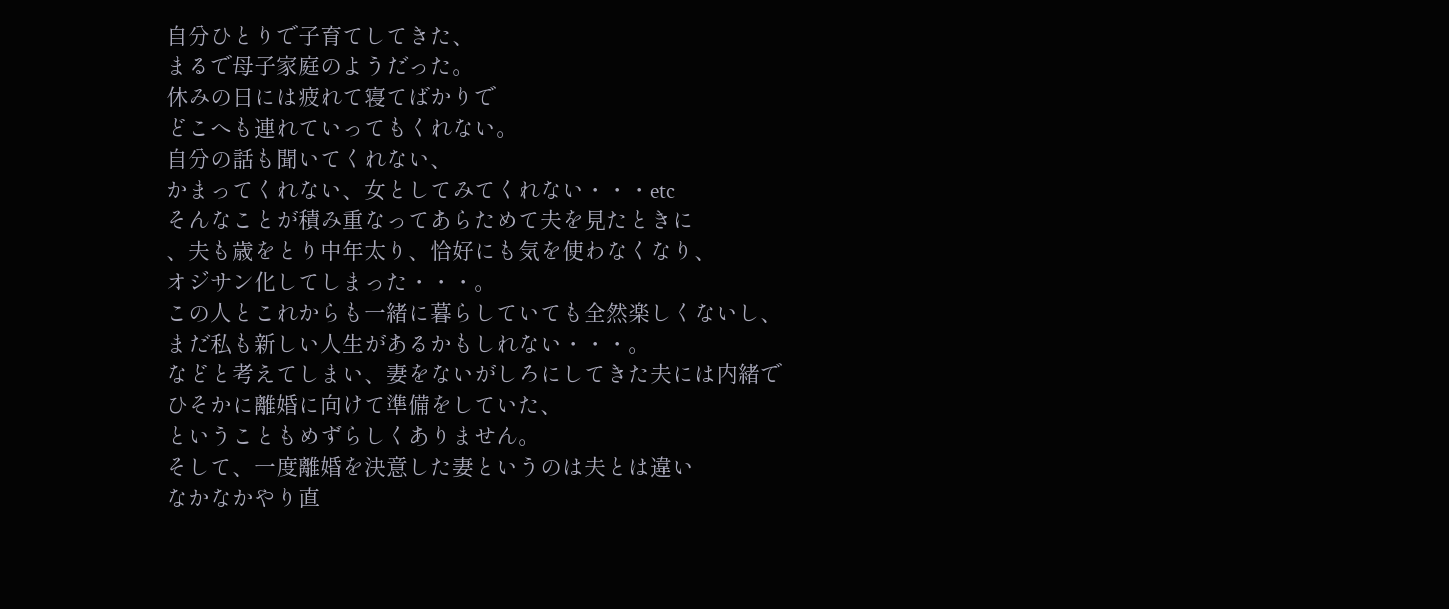自分ひとりで子育てしてきた、
まるで母子家庭のようだった。
休みの日には疲れて寝てばかりで
どこへも連れていってもくれない。
自分の話も聞いてくれない、
かまってくれない、女としてみてくれない・・・etc
そんなことが積み重なってあらためて夫を見たときに
、夫も歳をとり中年太り、恰好にも気を使わなくなり、
オジサン化してしまった・・・。
この人とこれからも一緒に暮らしていても全然楽しくないし、
まだ私も新しい人生があるかもしれない・・・。
などと考えてしまい、妻をないがしろにしてきた夫には内緒で
ひそかに離婚に向けて準備をしていた、
ということもめずらしくありません。
そして、一度離婚を決意した妻というのは夫とは違い
なかなかやり直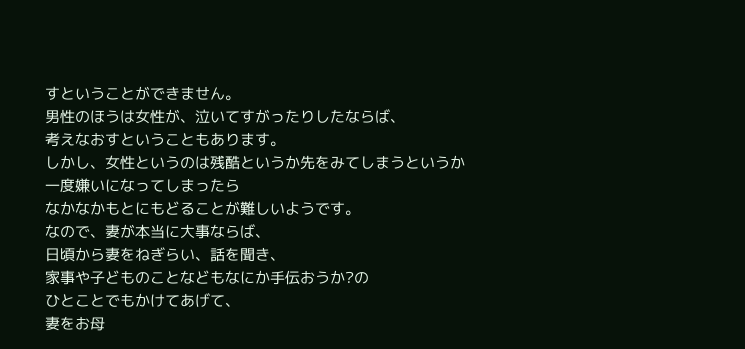すということができません。
男性のほうは女性が、泣いてすがったりしたならば、
考えなおすということもあります。
しかし、女性というのは残酷というか先をみてしまうというか
一度嫌いになってしまったら
なかなかもとにもどることが難しいようです。
なので、妻が本当に大事ならば、
日頃から妻をねぎらい、話を聞き、
家事や子どものことなどもなにか手伝おうか?の
ひとことでもかけてあげて、
妻をお母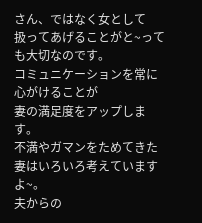さん、ではなく女として
扱ってあげることがと~っても大切なのです。
コミュニケーションを常に心がけることが
妻の満足度をアップします。
不満やガマンをためてきた妻はいろいろ考えていますよ~。
夫からの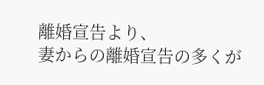離婚宣告より、
妻からの離婚宣告の多くが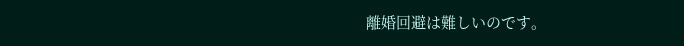離婚回避は難しいのです。